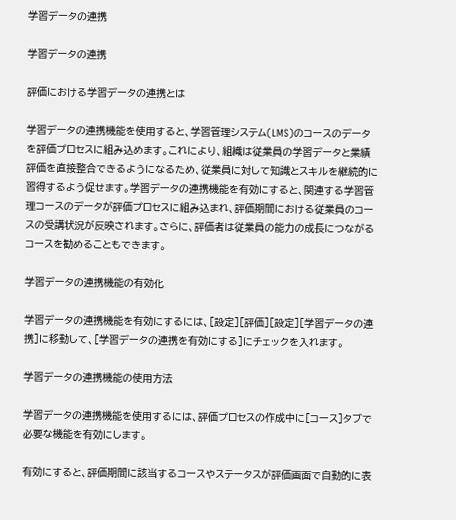学習データの連携

学習データの連携

評価における学習データの連携とは

学習データの連携機能を使用すると、学習管理システム(LMS)のコースのデータを評価プロセスに組み込めます。これにより、組織は従業員の学習データと業績評価を直接整合できるようになるため、従業員に対して知識とスキルを継続的に習得するよう促せます。学習データの連携機能を有効にすると、関連する学習管理コースのデータが評価プロセスに組み込まれ、評価期間における従業員のコースの受講状況が反映されます。さらに、評価者は従業員の能力の成長につながるコースを勧めることもできます。

学習データの連携機能の有効化

学習データの連携機能を有効にするには、[設定][評価][設定][学習データの連携]に移動して、[学習データの連携を有効にする]にチェックを入れます。

学習データの連携機能の使用方法

学習データの連携機能を使用するには、評価プロセスの作成中に[コース]タブで必要な機能を有効にします。

有効にすると、評価期間に該当するコースやステータスが評価画面で自動的に表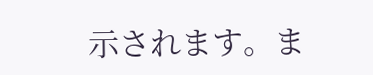示されます。ま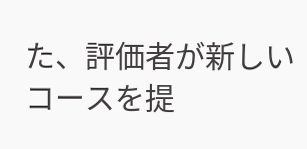た、評価者が新しいコースを提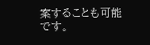案することも可能です。